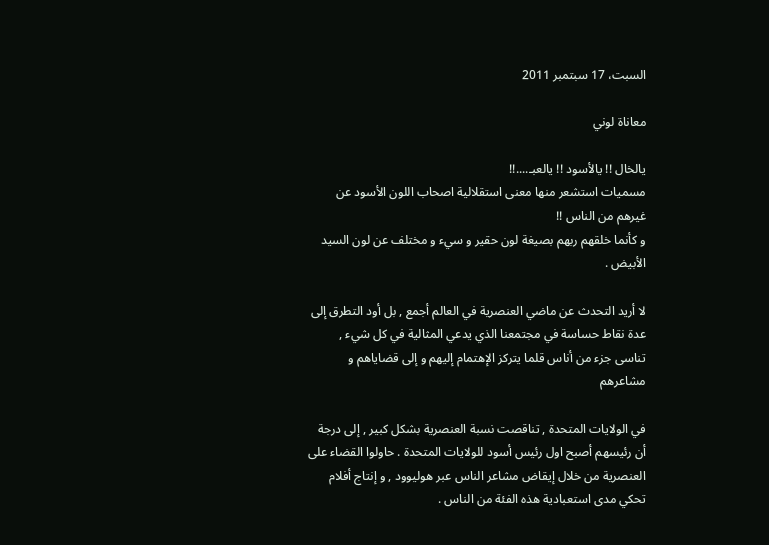السبت، 17 سبتمبر 2011

معاناة لوني

يالخال !! يالأسود !! يالعبـ....!!
مسميات استشعر منها معنى استقلالية اصحاب اللون الأسود عن غيرهم من الناس !!
و كأنما خلقهم ربهم بصيغة لون حقير و سيء و مختلف عن لون السيد الأبيض .

لا أريد التحدث عن ماضي العنصرية في العالم أجمع , بل أود التطرق إلى عدة نقاط حساسة في مجتمعنا الذي يدعي المثالية في كل شيء , تناسى جزء من أناس قلما يتركز الإهتمام إليهم و إلى قضاياهم و مشاعرهم

في الولايات المتحدة , تناقصت نسبة العنصرية بشكل كبير , إلى درجة أن رئيسهم أصبح اول رئيس أسود للولايات المتحدة . حاولوا القضاء على العنصرية من خلال إيقاض مشاعر الناس عبر هوليوود , و إنتاج أفلام تحكي مدى استعبادية هذه الفئة من الناس .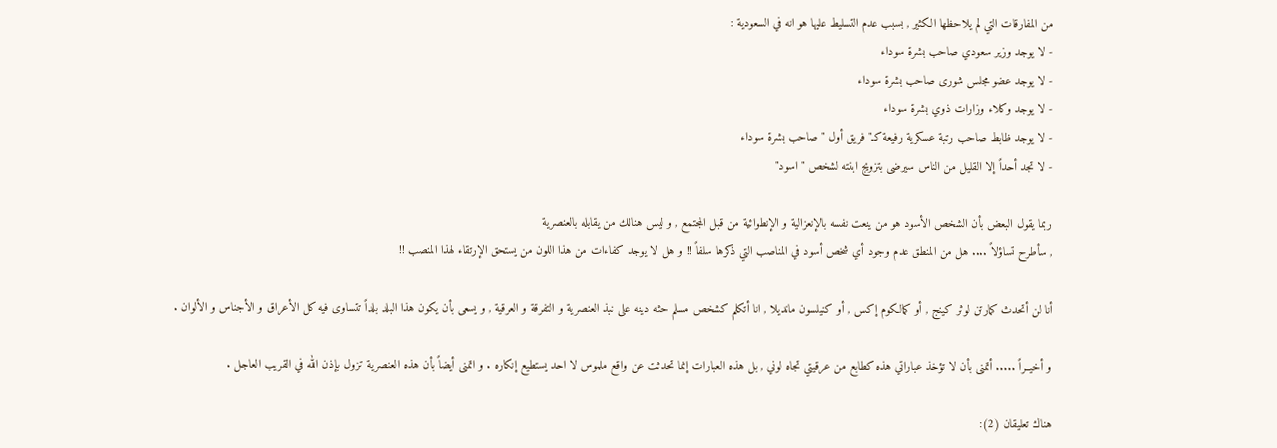من المفارقات التي لم يلاحظها الكثير , بسبب عدم التسليط عليها هو انه في السعودية :
- لا يوجد وزير سعودي صاحب بشرة سوداء
- لا يوجد عضو مجلس شورى صاحب بشرة سوداء
- لا يوجد وكلاء وزارات ذوي بشرة سوداء
- لا يوجد ظابط صاحب رتبة عسكرية رفيعة كـ" فريق أول " صاحب بشرة سوداء
- لا تجد أحداً إلا القليل من الناس سيرضى بتزويج ابنته لشخص " اسود"

ربما يقول البعض بأن الشخص الأسود هو من ينعت نفسه بالإنعزالية و الإنطوائية من قبل المجتمع , و ليس هنالك من يقابله بالعنصرية
, سأطرح تساؤلاً .... هل من المنطق عدم وجود أي شخص أسود في المناصب التي ذكرها سلفاً !! و هل لا يوجد كفاءات من هذا اللون من يستحق الإرتقاء لهذا المنصب !!

أنا لن أتحدث كمارتن لوثر كينج , أو كمالكوم إكس , أو كنيلسون مانديلا , انا أتكلم كشخص مسلم حثه دينه على نبذ العنصرية و التفرقة و العرقية , و يسعى بأن يكون هذا البلد بلداً تتساوى فيه كل الأعراق و الأجناس و الألوان .

و أخيــراً ..... أتمنى بأن لا تؤخذ عباراتي هذه كطابع من عرقيتي تجاه لوني , بل هذه العبارات إنما تحدثت عن واقع ملموس لا احد يستطيع إنكاره . و اتمنى أيضاً بأن هذه العنصرية تزول بإذن الله في القريب العاجل .

هناك تعليقان (2):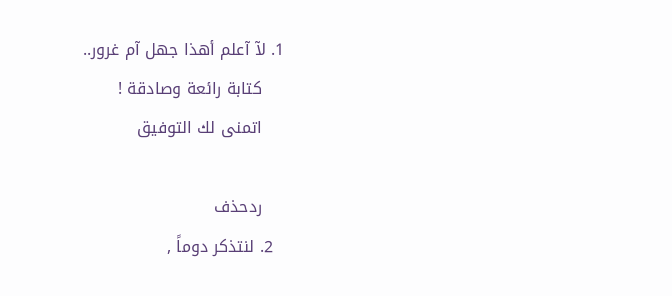1. لآ آعلم أهذا جهل آم غرور..
    كتابة رائعة وصادقة !
    اتمنى لك التوفيق

    ردحذف
  2. لنتذكر دوماً ,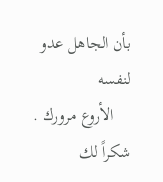بأن الجاهل عدو لنفسه
    الأروع مرورك . شكراً لك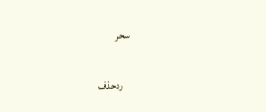سحر

    ردحذف